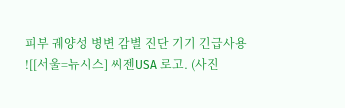피부 궤양성 병변 감별 진단 기기 긴급사용
![[서울=뉴시스] 씨젠USA 로고. (사진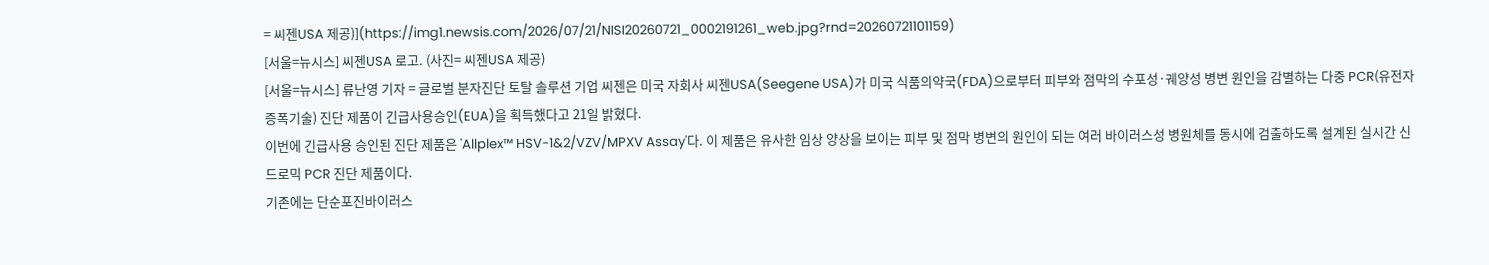= 씨젠USA 제공)](https://img1.newsis.com/2026/07/21/NISI20260721_0002191261_web.jpg?rnd=20260721101159)
[서울=뉴시스] 씨젠USA 로고. (사진= 씨젠USA 제공)
[서울=뉴시스] 류난영 기자 = 글로벌 분자진단 토탈 솔루션 기업 씨젠은 미국 자회사 씨젠USA(Seegene USA)가 미국 식품의약국(FDA)으로부터 피부와 점막의 수포성·궤양성 병변 원인을 감별하는 다중 PCR(유전자증폭기술) 진단 제품이 긴급사용승인(EUA)을 획득했다고 21일 밝혔다.
이번에 긴급사용 승인된 진단 제품은 'Allplex™ HSV-1&2/VZV/MPXV Assay'다. 이 제품은 유사한 임상 양상을 보이는 피부 및 점막 병변의 원인이 되는 여러 바이러스성 병원체를 동시에 검출하도록 설계된 실시간 신드로믹 PCR 진단 제품이다.
기존에는 단순포진바이러스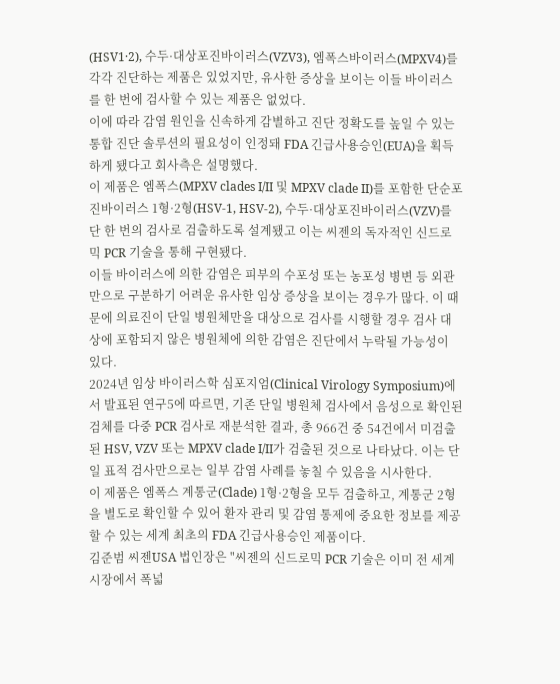(HSV1·2), 수두·대상포진바이러스(VZV3), 엠폭스바이러스(MPXV4)를 각각 진단하는 제품은 있었지만, 유사한 증상을 보이는 이들 바이러스를 한 번에 검사할 수 있는 제품은 없었다.
이에 따라 감염 원인을 신속하게 감별하고 진단 정확도를 높일 수 있는 통합 진단 솔루션의 필요성이 인정돼 FDA 긴급사용승인(EUA)을 획득하게 됐다고 회사측은 설명했다.
이 제품은 엠폭스(MPXV clades I/II 및 MPXV clade II)를 포함한 단순포진바이러스 1형·2형(HSV-1, HSV-2), 수두·대상포진바이러스(VZV)를 단 한 번의 검사로 검출하도록 설계됐고 이는 씨젠의 독자적인 신드로믹 PCR 기술을 통해 구현됐다.
이들 바이러스에 의한 감염은 피부의 수포성 또는 농포성 병변 등 외관만으로 구분하기 어려운 유사한 임상 증상을 보이는 경우가 많다. 이 때문에 의료진이 단일 병원체만을 대상으로 검사를 시행할 경우 검사 대상에 포함되지 않은 병원체에 의한 감염은 진단에서 누락될 가능성이 있다.
2024년 임상 바이러스학 심포지엄(Clinical Virology Symposium)에서 발표된 연구5에 따르면, 기존 단일 병원체 검사에서 음성으로 확인된 검체를 다중 PCR 검사로 재분석한 결과, 총 966건 중 54건에서 미검출된 HSV, VZV 또는 MPXV clade I/II가 검출된 것으로 나타났다. 이는 단일 표적 검사만으로는 일부 감염 사례를 놓칠 수 있음을 시사한다.
이 제품은 엠폭스 계통군(Clade) 1형·2형을 모두 검출하고, 계통군 2형을 별도로 확인할 수 있어 환자 관리 및 감염 통제에 중요한 정보를 제공할 수 있는 세계 최초의 FDA 긴급사용승인 제품이다.
김준범 씨젠USA 법인장은 "씨젠의 신드로믹 PCR 기술은 이미 전 세계 시장에서 폭넓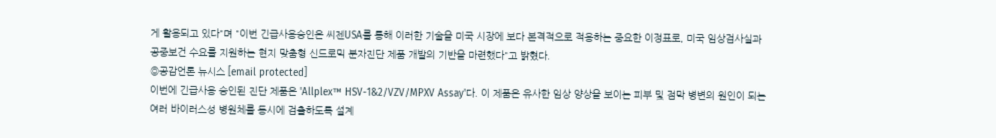게 활용되고 있다"며 "이번 긴급사용승인은 씨젠USA를 통해 이러한 기술을 미국 시장에 보다 본격적으로 적용하는 중요한 이정표로, 미국 임상검사실과 공중보건 수요를 지원하는 현지 맞춤형 신드로믹 분자진단 제품 개발의 기반을 마련했다"고 밝혔다.
◎공감언론 뉴시스 [email protected]
이번에 긴급사용 승인된 진단 제품은 'Allplex™ HSV-1&2/VZV/MPXV Assay'다. 이 제품은 유사한 임상 양상을 보이는 피부 및 점막 병변의 원인이 되는 여러 바이러스성 병원체를 동시에 검출하도록 설계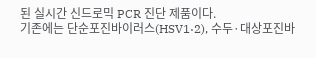된 실시간 신드로믹 PCR 진단 제품이다.
기존에는 단순포진바이러스(HSV1·2), 수두·대상포진바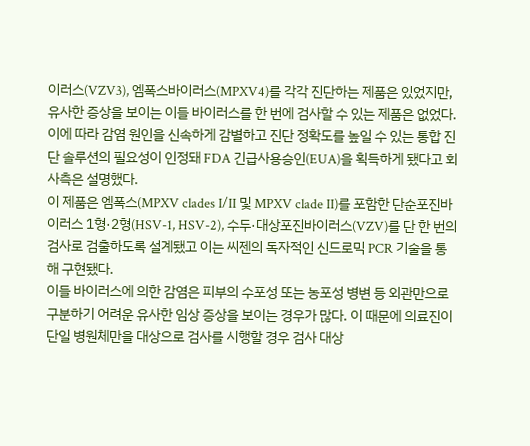이러스(VZV3), 엠폭스바이러스(MPXV4)를 각각 진단하는 제품은 있었지만, 유사한 증상을 보이는 이들 바이러스를 한 번에 검사할 수 있는 제품은 없었다.
이에 따라 감염 원인을 신속하게 감별하고 진단 정확도를 높일 수 있는 통합 진단 솔루션의 필요성이 인정돼 FDA 긴급사용승인(EUA)을 획득하게 됐다고 회사측은 설명했다.
이 제품은 엠폭스(MPXV clades I/II 및 MPXV clade II)를 포함한 단순포진바이러스 1형·2형(HSV-1, HSV-2), 수두·대상포진바이러스(VZV)를 단 한 번의 검사로 검출하도록 설계됐고 이는 씨젠의 독자적인 신드로믹 PCR 기술을 통해 구현됐다.
이들 바이러스에 의한 감염은 피부의 수포성 또는 농포성 병변 등 외관만으로 구분하기 어려운 유사한 임상 증상을 보이는 경우가 많다. 이 때문에 의료진이 단일 병원체만을 대상으로 검사를 시행할 경우 검사 대상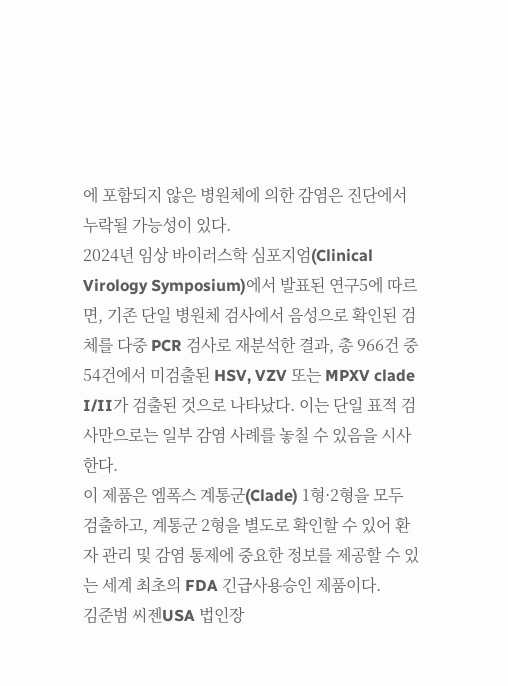에 포함되지 않은 병원체에 의한 감염은 진단에서 누락될 가능성이 있다.
2024년 임상 바이러스학 심포지엄(Clinical Virology Symposium)에서 발표된 연구5에 따르면, 기존 단일 병원체 검사에서 음성으로 확인된 검체를 다중 PCR 검사로 재분석한 결과, 총 966건 중 54건에서 미검출된 HSV, VZV 또는 MPXV clade I/II가 검출된 것으로 나타났다. 이는 단일 표적 검사만으로는 일부 감염 사례를 놓칠 수 있음을 시사한다.
이 제품은 엠폭스 계통군(Clade) 1형·2형을 모두 검출하고, 계통군 2형을 별도로 확인할 수 있어 환자 관리 및 감염 통제에 중요한 정보를 제공할 수 있는 세계 최초의 FDA 긴급사용승인 제품이다.
김준범 씨젠USA 법인장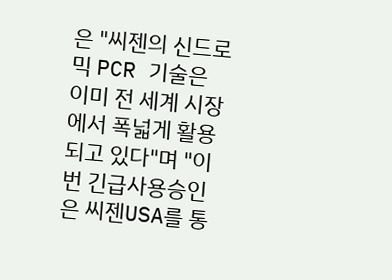은 "씨젠의 신드로믹 PCR 기술은 이미 전 세계 시장에서 폭넓게 활용되고 있다"며 "이번 긴급사용승인은 씨젠USA를 통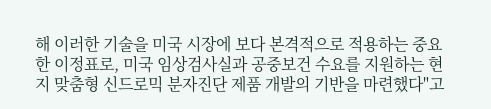해 이러한 기술을 미국 시장에 보다 본격적으로 적용하는 중요한 이정표로, 미국 임상검사실과 공중보건 수요를 지원하는 현지 맞춤형 신드로믹 분자진단 제품 개발의 기반을 마련했다"고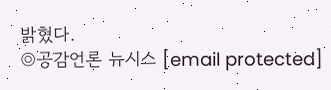밝혔다.
◎공감언론 뉴시스 [email protected]